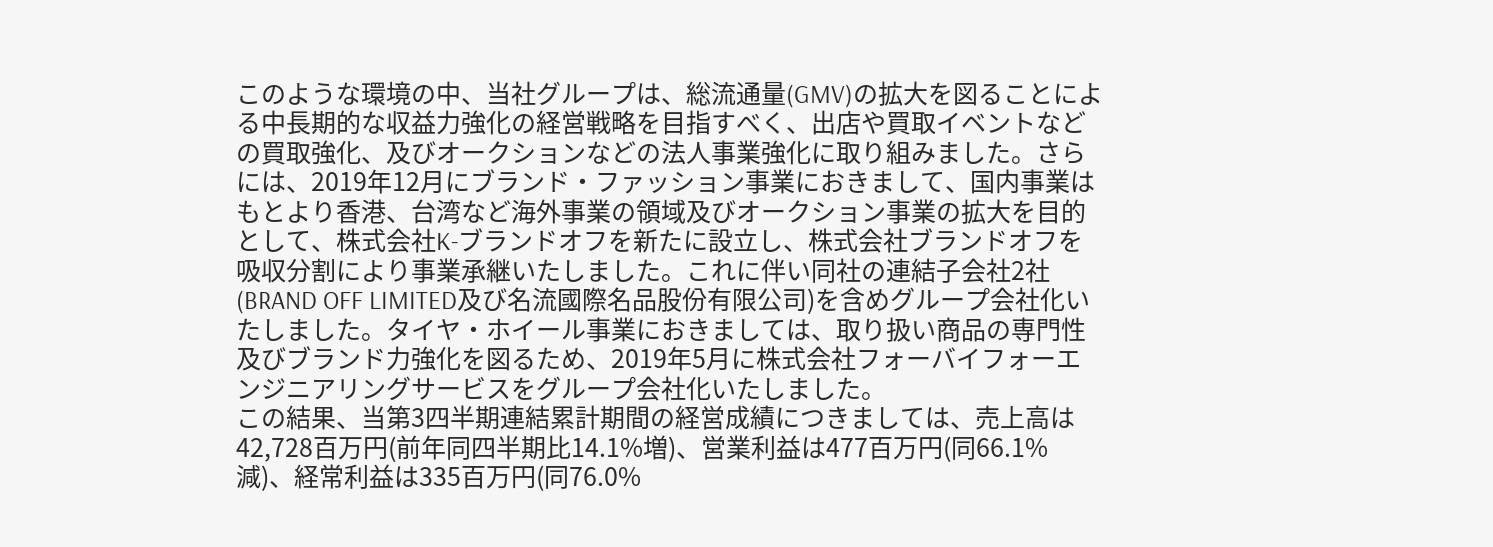このような環境の中、当社グループは、総流通量(GMV)の拡大を図ることによる中長期的な収益力強化の経営戦略を目指すべく、出店や買取イベントなどの買取強化、及びオークションなどの法人事業強化に取り組みました。さらには、2019年12月にブランド・ファッション事業におきまして、国内事業はもとより香港、台湾など海外事業の領域及びオークション事業の拡大を目的として、株式会社K-ブランドオフを新たに設立し、株式会社ブランドオフを吸収分割により事業承継いたしました。これに伴い同社の連結子会社2社(BRAND OFF LIMITED及び名流國際名品股份有限公司)を含めグループ会社化いたしました。タイヤ・ホイール事業におきましては、取り扱い商品の専門性及びブランド力強化を図るため、2019年5月に株式会社フォーバイフォーエンジニアリングサービスをグループ会社化いたしました。
この結果、当第3四半期連結累計期間の経営成績につきましては、売上高は42,728百万円(前年同四半期比14.1%増)、営業利益は477百万円(同66.1%減)、経常利益は335百万円(同76.0%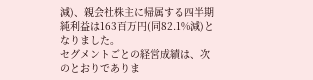減)、親会社株主に帰属する四半期純利益は163百万円(同82.1%減)となりました。
セグメントごとの経営成績は、次のとおりでありま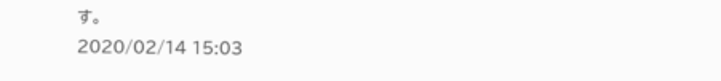す。
2020/02/14 15:03